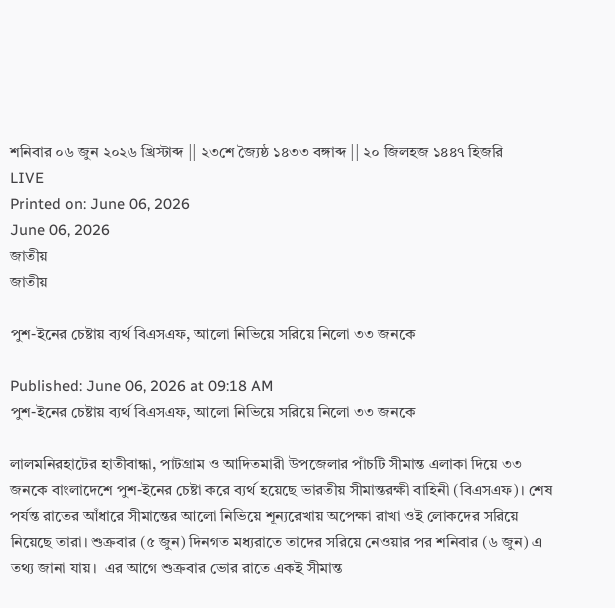শনিবার ০৬ জুন ২০২৬ খ্রিস্টাব্দ || ২৩শে জ্যৈষ্ঠ ১৪৩৩ বঙ্গাব্দ || ২০ জিলহজ ১৪৪৭ হিজরি
LIVE
Printed on: June 06, 2026
June 06, 2026
জাতীয়
জাতীয়

পুশ-ইনের চেষ্টায় ব্যর্থ বিএসএফ, আলো নিভিয়ে সরিয়ে নিলো ৩৩ জনকে

Published: June 06, 2026 at 09:18 AM
পুশ-ইনের চেষ্টায় ব্যর্থ বিএসএফ, আলো নিভিয়ে সরিয়ে নিলো ৩৩ জনকে

লালমনিরহাটের হাতীবান্ধা, পাটগ্রাম ও আদিতমারী উপজেলার পাঁচটি সীমান্ত এলাকা দিয়ে ৩৩ জনকে বাংলাদেশে পুশ-ইনের চেষ্টা করে ব্যর্থ হয়েছে ভারতীয় সীমান্তরক্ষী বাহিনী (বিএসএফ)। শেষ পর্যন্ত রাতের আঁধারে সীমান্তের আলো নিভিয়ে শূন্যরেখায় অপেক্ষা রাখা ওই লোকদের সরিয়ে নিয়েছে তারা। শুক্রবার (৫ জুন) দিনগত মধ্যরাতে তাদের সরিয়ে নেওয়ার পর শনিবার (৬ জুন) এ তথ্য জানা যায়।  এর আগে শুক্রবার ভোর রাতে একই সীমান্ত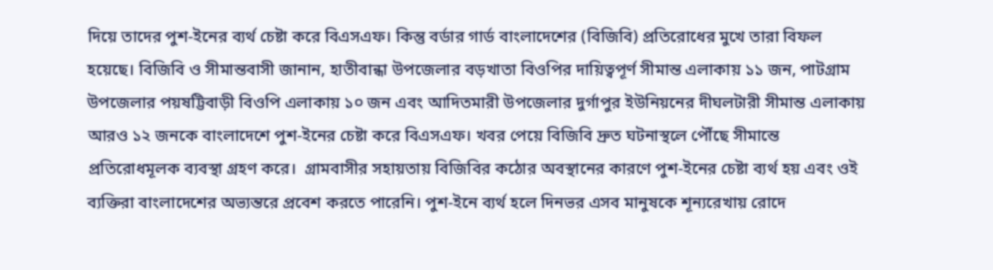দিয়ে তাদের পুশ-ইনের ব্যর্থ চেষ্টা করে বিএসএফ। কিন্তু বর্ডার গার্ড বাংলাদেশের (বিজিবি) প্রতিরোধের মুখে তারা বিফল হয়েছে। বিজিবি ও সীমান্তবাসী জানান, হাতীবান্ধা উপজেলার বড়খাতা বিওপির দায়িত্বপূর্ণ সীমান্ত এলাকায় ১১ জন, পাটগ্রাম উপজেলার পয়ষট্টিবাড়ী বিওপি এলাকায় ১০ জন এবং আদিতমারী উপজেলার দুর্গাপুর ইউনিয়নের দীঘলটারী সীমান্ত এলাকায় আরও ১২ জনকে বাংলাদেশে পুশ-ইনের চেষ্টা করে বিএসএফ। খবর পেয়ে বিজিবি দ্রুত ঘটনাস্থলে পৌঁছে সীমান্তে প্রতিরোধমূলক ব্যবস্থা গ্রহণ করে।  গ্রামবাসীর সহায়তায় বিজিবির কঠোর অবস্থানের কারণে পুশ-ইনের চেষ্টা ব্যর্থ হয় এবং ওই ব্যক্তিরা বাংলাদেশের অভ্যন্তরে প্রবেশ করতে পারেনি। পুশ-ইনে ব্যর্থ হলে দিনভর এসব মানুষকে শূন্যরেখায় রোদে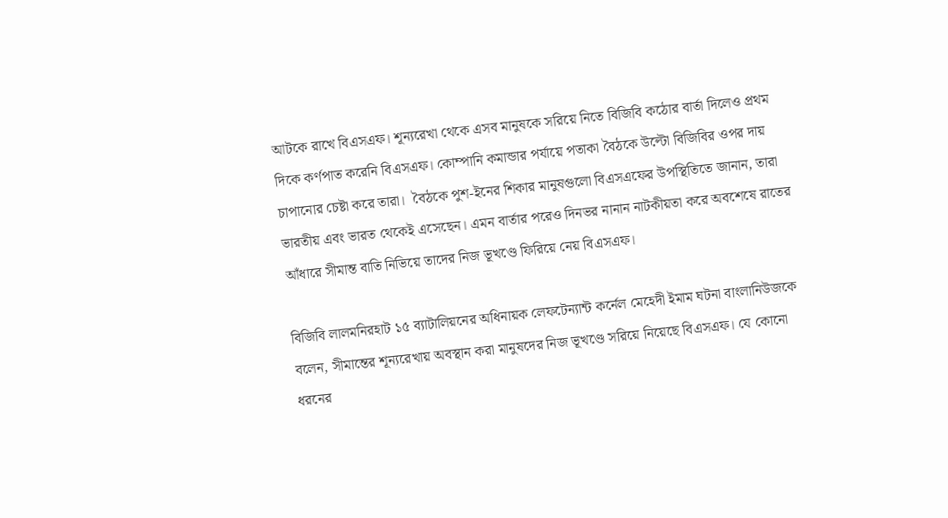আটকে রাখে বিএসএফ। শূন্যরেখা থেকে এসব মানুষকে সরিয়ে নিতে বিজিবি কঠোর বার্তা দিলেও প্রথম দিকে কর্ণপাত করেনি বিএসএফ। কোম্পানি কমান্ডার পর্যায়ে পতাকা বৈঠকে উল্টো বিজিবির ওপর দায় চাপানোর চেষ্টা করে তারা।  বৈঠকে পুশ-ইনের শিকার মানুষগুলো বিএসএফের উপস্থিতিতে জানান, তারা ভারতীয় এবং ভারত থেকেই এসেছেন। এমন বার্তার পরেও দিনভর নানান নাটকীয়তা করে অবশেষে রাতের আঁধারে সীমান্ত বাতি নিভিয়ে তাদের নিজ ভূখণ্ডে ফিরিয়ে নেয় বিএসএফ।

বিজিবি লালমনিরহাট ১৫ ব্যাটালিয়নের অধিনায়ক লেফটেন্যান্ট কর্নেল মেহেদী ইমাম ঘটনা বাংলানিউজকে বলেন, সীমান্তের শূন্যরেখায় অবস্থান করা মানুষদের নিজ ভূখণ্ডে সরিয়ে নিয়েছে বিএসএফ। যে কোনো ধরনের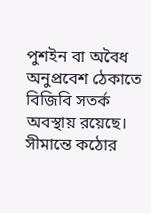পুশইন বা অবৈধ অনুপ্রবেশ ঠেকাতে বিজিবি সতর্ক অবস্থায় রয়েছে। সীমান্তে কঠোর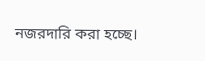নজরদারি করা হচ্ছে।